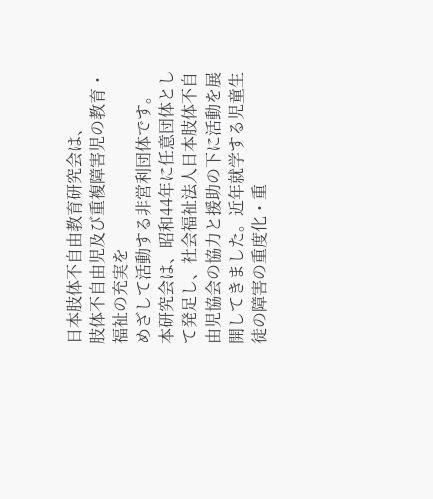日本肢体不自由教育研究会は、
肢体不自由児及び重複障害児の教育・福祉の充実を
めざして活動する非営利団体です。
本研究会は、昭和44年に任意団体として発足し、社会福祉法人日本肢体不自由児協会の協力と援助の下に活動を展開してきました。近年就学する児童生徒の障害の重度化・重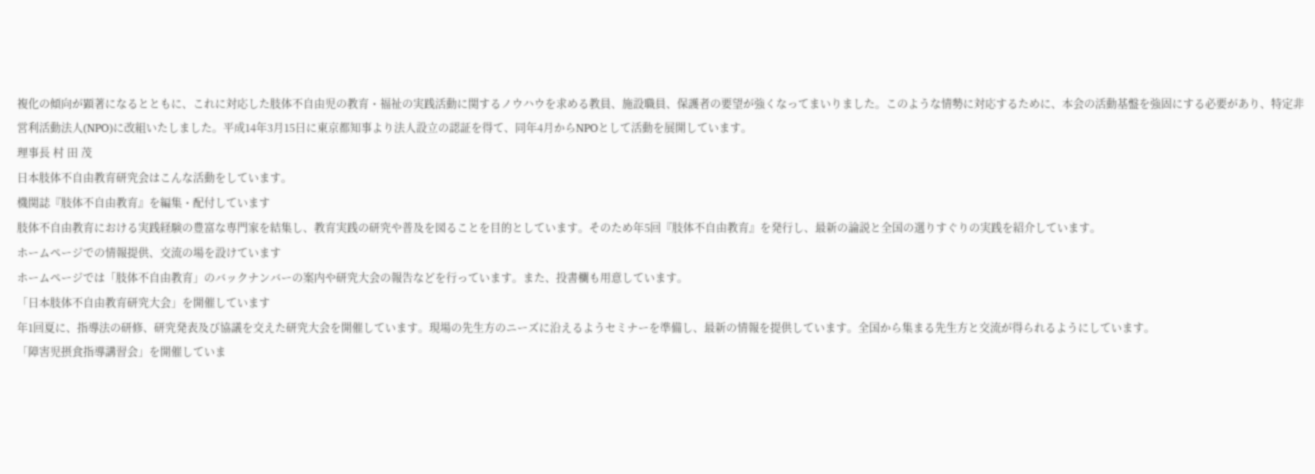複化の傾向が顕著になるとともに、これに対応した肢体不自由児の教育・福祉の実践活動に関するノウハウを求める教員、施設職員、保護者の要望が強くなってまいりました。このような情勢に対応するために、本会の活動基盤を強固にする必要があり、特定非営利活動法人(NPO)に改組いたしました。平成14年3月15日に東京都知事より法人設立の認証を得て、同年4月からNPOとして活動を展開しています。
理事長 村 田 茂
日本肢体不自由教育研究会はこんな活動をしています。
機関誌『肢体不自由教育』を編集・配付しています
肢体不自由教育における実践経験の豊富な専門家を結集し、教育実践の研究や普及を図ることを目的としています。そのため年5回『肢体不自由教育』を発行し、最新の論説と全国の選りすぐりの実践を紹介しています。
ホームページでの情報提供、交流の場を設けています
ホームページでは「肢体不自由教育」のバックナンバーの案内や研究大会の報告などを行っています。また、投書欄も用意しています。
「日本肢体不自由教育研究大会」を開催しています
年1回夏に、指導法の研修、研究発表及び協議を交えた研究大会を開催しています。現場の先生方のニーズに沿えるようセミナーを準備し、最新の情報を提供しています。全国から集まる先生方と交流が得られるようにしています。
「障害児摂食指導講習会」を開催していま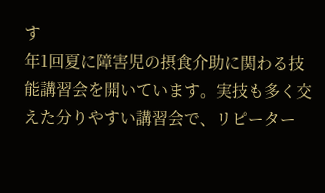す
年1回夏に障害児の摂食介助に関わる技能講習会を開いています。実技も多く交えた分りやすい講習会で、リピーター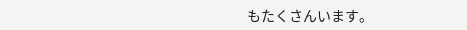もたくさんいます。